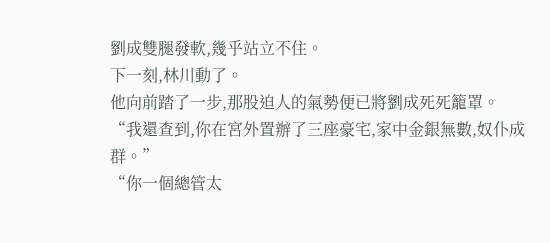劉成雙腿發軟,幾乎站立不住。
下一刻,林川動了。
他向前踏了一步,那股迫人的氣勢便已將劉成死死籠罩。
“我還查到,你在宮外置辦了三座豪宅,家中金銀無數,奴仆成群。”
“你一個總管太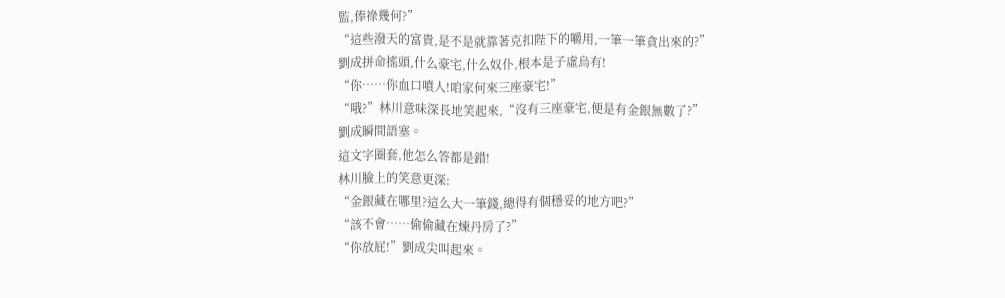監,俸祿幾何?”
“這些潑天的富貴,是不是就靠著克扣陛下的嚼用,一筆一筆貪出來的?”
劉成拼命搖頭,什么豪宅,什么奴仆,根本是子虛烏有!
“你……你血口噴人!咱家何來三座豪宅!”
“哦?”林川意味深長地笑起來,“沒有三座豪宅,便是有金銀無數了?”
劉成瞬間語塞。
這文字圈套,他怎么答都是錯!
林川臉上的笑意更深:
“金銀藏在哪里?這么大一筆錢,總得有個穩妥的地方吧?”
“該不會……偷偷藏在煉丹房了?”
“你放屁!”劉成尖叫起來。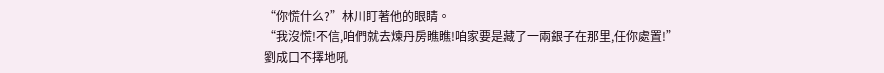“你慌什么?”林川盯著他的眼睛。
“我沒慌!不信,咱們就去煉丹房瞧瞧!咱家要是藏了一兩銀子在那里,任你處置!”
劉成口不擇地吼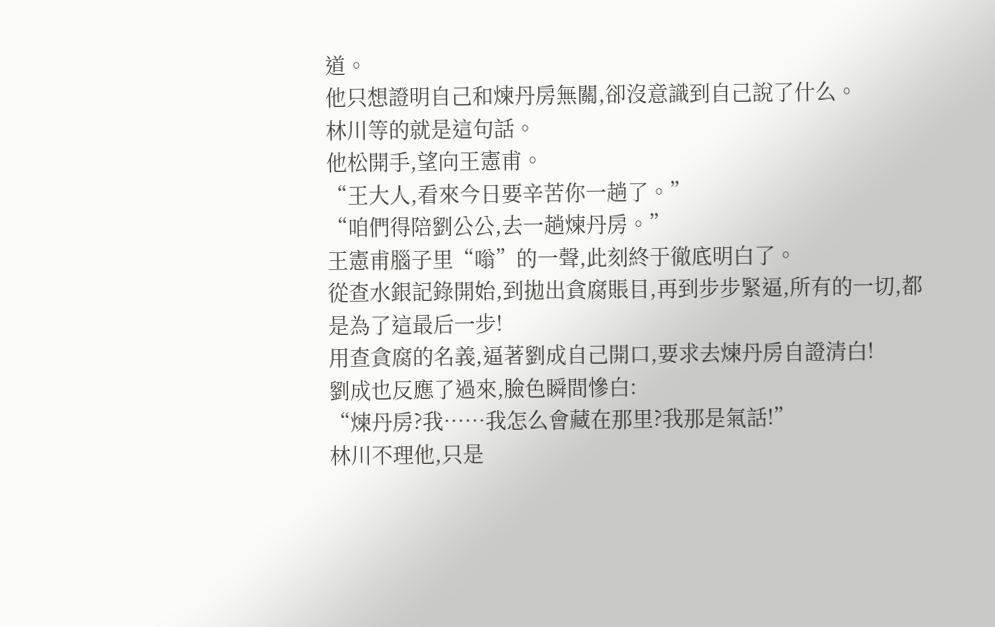道。
他只想證明自己和煉丹房無關,卻沒意識到自己說了什么。
林川等的就是這句話。
他松開手,望向王憲甫。
“王大人,看來今日要辛苦你一趟了。”
“咱們得陪劉公公,去一趟煉丹房。”
王憲甫腦子里“嗡”的一聲,此刻終于徹底明白了。
從查水銀記錄開始,到拋出貪腐賬目,再到步步緊逼,所有的一切,都是為了這最后一步!
用查貪腐的名義,逼著劉成自己開口,要求去煉丹房自證清白!
劉成也反應了過來,臉色瞬間慘白:
“煉丹房?我……我怎么會藏在那里?我那是氣話!”
林川不理他,只是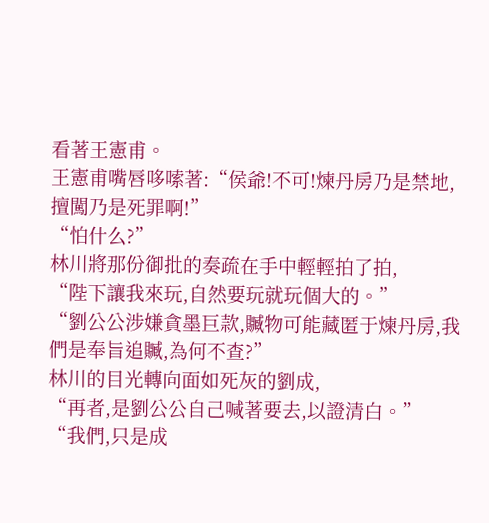看著王憲甫。
王憲甫嘴唇哆嗦著:“侯爺!不可!煉丹房乃是禁地,擅闖乃是死罪啊!”
“怕什么?”
林川將那份御批的奏疏在手中輕輕拍了拍,
“陛下讓我來玩,自然要玩就玩個大的。”
“劉公公涉嫌貪墨巨款,贓物可能藏匿于煉丹房,我們是奉旨追贓,為何不查?”
林川的目光轉向面如死灰的劉成,
“再者,是劉公公自己喊著要去,以證清白。”
“我們,只是成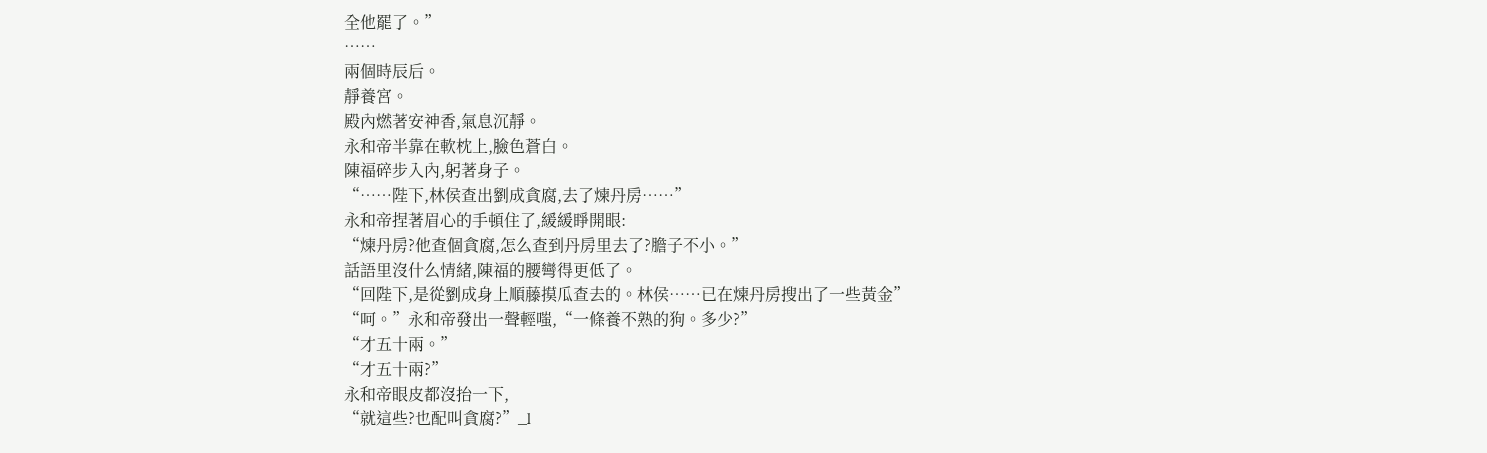全他罷了。”
……
兩個時辰后。
靜養宮。
殿內燃著安神香,氣息沉靜。
永和帝半靠在軟枕上,臉色蒼白。
陳福碎步入內,躬著身子。
“……陛下,林侯查出劉成貪腐,去了煉丹房……”
永和帝捏著眉心的手頓住了,緩緩睜開眼:
“煉丹房?他查個貪腐,怎么查到丹房里去了?膽子不小。”
話語里沒什么情緒,陳福的腰彎得更低了。
“回陛下,是從劉成身上順藤摸瓜查去的。林侯……已在煉丹房搜出了一些黃金”
“呵。”永和帝發出一聲輕嗤,“一條養不熟的狗。多少?”
“才五十兩。”
“才五十兩?”
永和帝眼皮都沒抬一下,
“就這些?也配叫貪腐?”_l